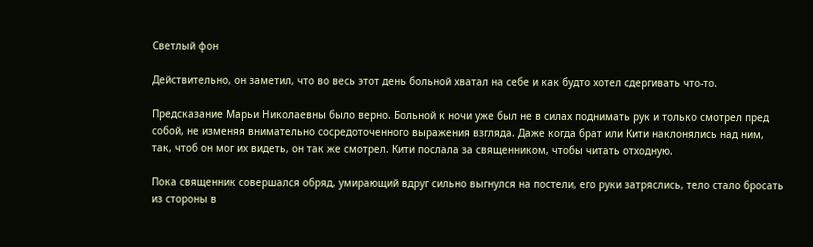Светлый фон

Действительно, он заметил, что во весь этот день больной хватал на себе и как будто хотел сдергивать что-то.

Предсказание Марьи Николаевны было верно. Больной к ночи уже был не в силах поднимать рук и только смотрел пред собой, не изменяя внимательно сосредоточенного выражения взгляда. Даже когда брат или Кити наклонялись над ним, так, чтоб он мог их видеть, он так же смотрел. Кити послала за священником, чтобы читать отходную.

Пока священник совершался обряд, умирающий вдруг сильно выгнулся на постели, его руки затряслись, тело стало бросать из стороны в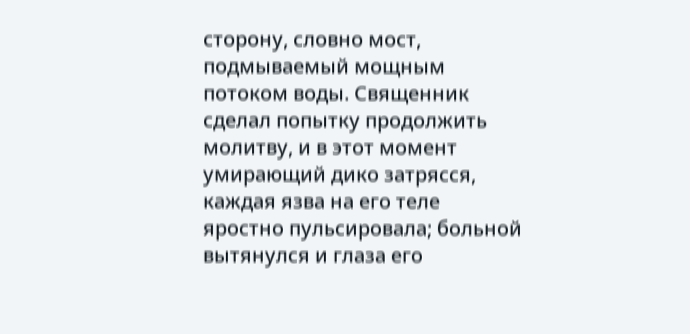сторону, словно мост, подмываемый мощным потоком воды. Священник сделал попытку продолжить молитву, и в этот момент умирающий дико затрясся, каждая язва на его теле яростно пульсировала; больной вытянулся и глаза его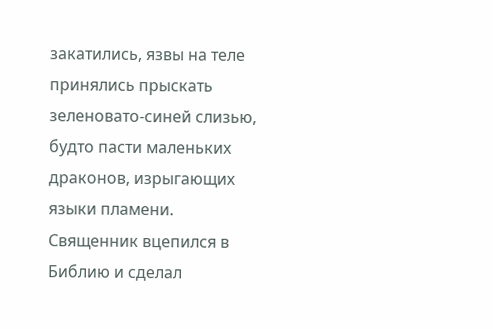закатились, язвы на теле принялись прыскать зеленовато-синей слизью, будто пасти маленьких драконов, изрыгающих языки пламени. Священник вцепился в Библию и сделал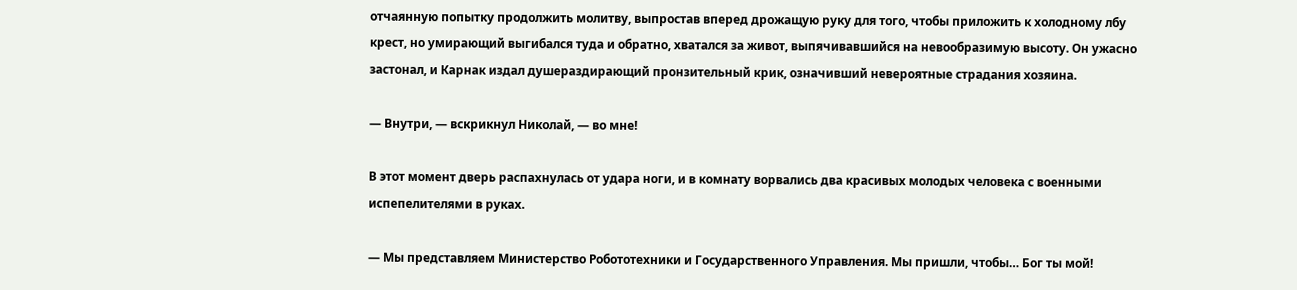отчаянную попытку продолжить молитву, выпростав вперед дрожащую руку для того, чтобы приложить к холодному лбу крест, но умирающий выгибался туда и обратно, хватался за живот, выпячивавшийся на невообразимую высоту. Он ужасно застонал, и Карнак издал душераздирающий пронзительный крик, означивший невероятные страдания хозяина.

— Внутри, — вскрикнул Николай, — во мне!

В этот момент дверь распахнулась от удара ноги, и в комнату ворвались два красивых молодых человека с военными испепелителями в руках.

— Мы представляем Министерство Робототехники и Государственного Управления. Мы пришли, чтобы… Бог ты мой!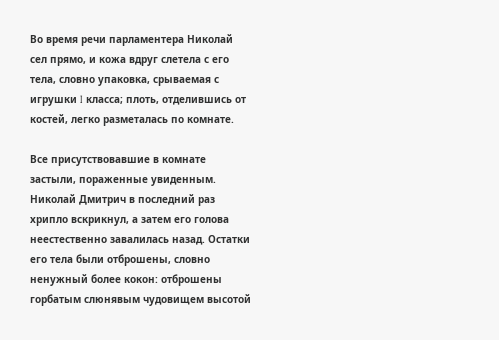Во время речи парламентера Николай сел прямо, и кожа вдруг слетела с его тела, словно упаковка, срываемая с игрушки I класса; плоть, отделившись от костей, легко разметалась по комнате.

Все присутствовавшие в комнате застыли, пораженные увиденным. Николай Дмитрич в последний раз хрипло вскрикнул, а затем его голова неестественно завалилась назад. Остатки его тела были отброшены, словно ненужный более кокон: отброшены горбатым слюнявым чудовищем высотой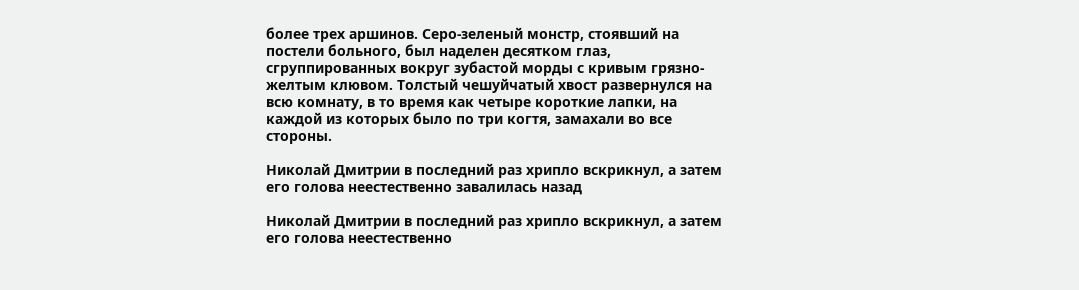более трех аршинов. Серо-зеленый монстр, стоявший на постели больного, был наделен десятком глаз, сгруппированных вокруг зубастой морды с кривым грязно-желтым клювом. Толстый чешуйчатый хвост развернулся на всю комнату, в то время как четыре короткие лапки, на каждой из которых было по три когтя, замахали во все стороны.

Николай Дмитрии в последний раз хрипло вскрикнул, а затем его голова неестественно завалилась назад

Николай Дмитрии в последний раз хрипло вскрикнул, а затем его голова неестественно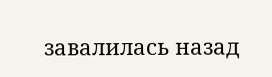завалилась назад